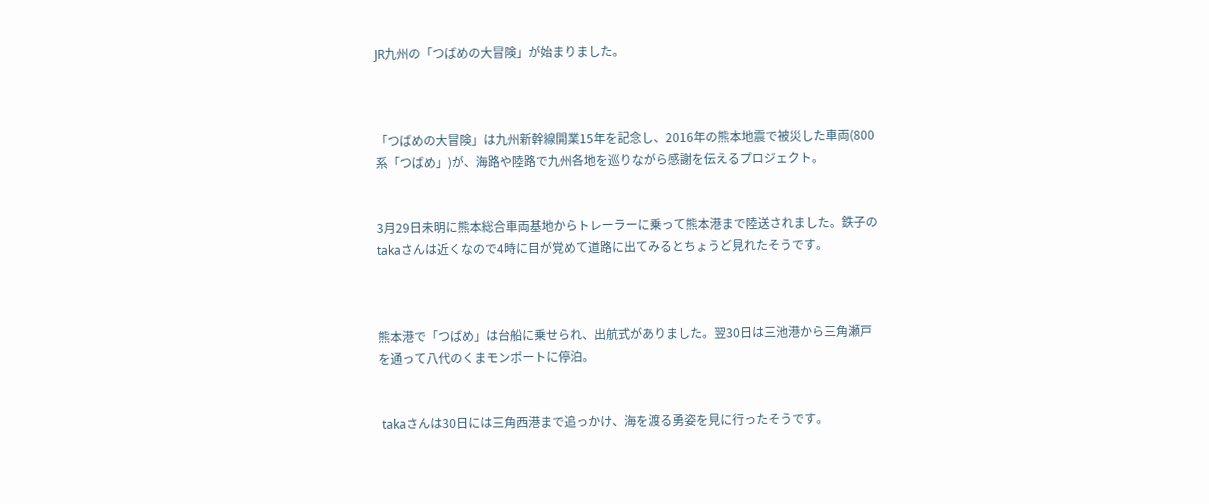JR九州の「つばめの大冒険」が始まりました。



「つばめの大冒険」は九州新幹線開業15年を記念し、2016年の熊本地震で被災した車両(800系「つばめ」)が、海路や陸路で九州各地を巡りながら感謝を伝えるプロジェクト。


3月29日未明に熊本総合車両基地からトレーラーに乗って熊本港まで陸送されました。鉄子の takaさんは近くなので4時に目が覚めて道路に出てみるとちょうど見れたそうです。



熊本港で「つばめ」は台船に乗せられ、出航式がありました。翌30日は三池港から三角瀬戸を通って八代のくまモンポートに停泊。


 takaさんは30日には三角西港まで追っかけ、海を渡る勇姿を見に行ったそうです。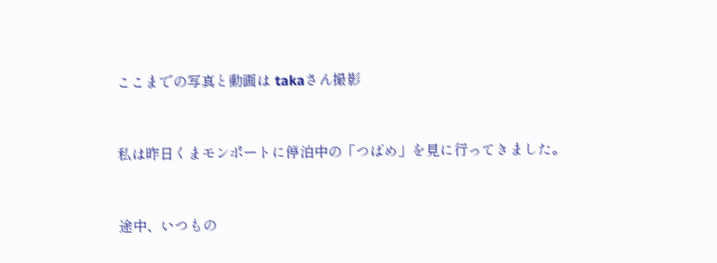ここまでの写真と動画は takaさん撮影


私は昨日くまモンポートに停泊中の「つばめ」を見に行ってきました。


途中、いつもの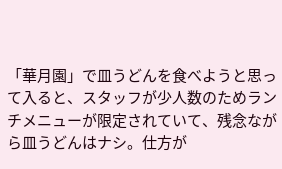「華月園」で皿うどんを食べようと思って入ると、スタッフが少人数のためランチメニューが限定されていて、残念ながら皿うどんはナシ。仕方が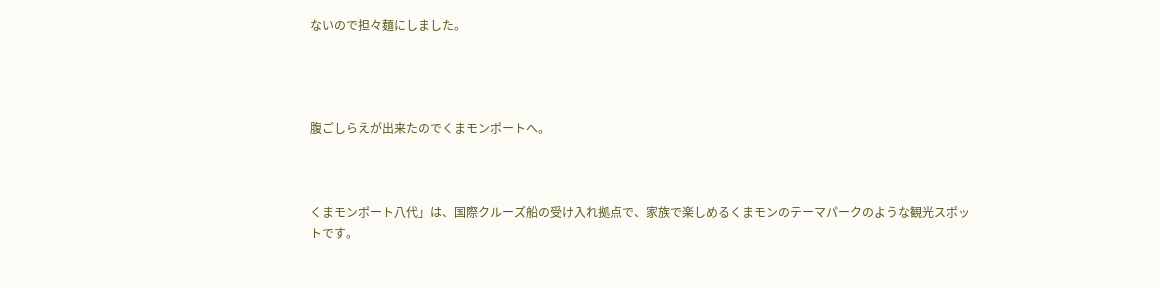ないので担々麺にしました。




腹ごしらえが出来たのでくまモンポートへ。



くまモンポート八代」は、国際クルーズ船の受け入れ拠点で、家族で楽しめるくまモンのテーマパークのような観光スポットです。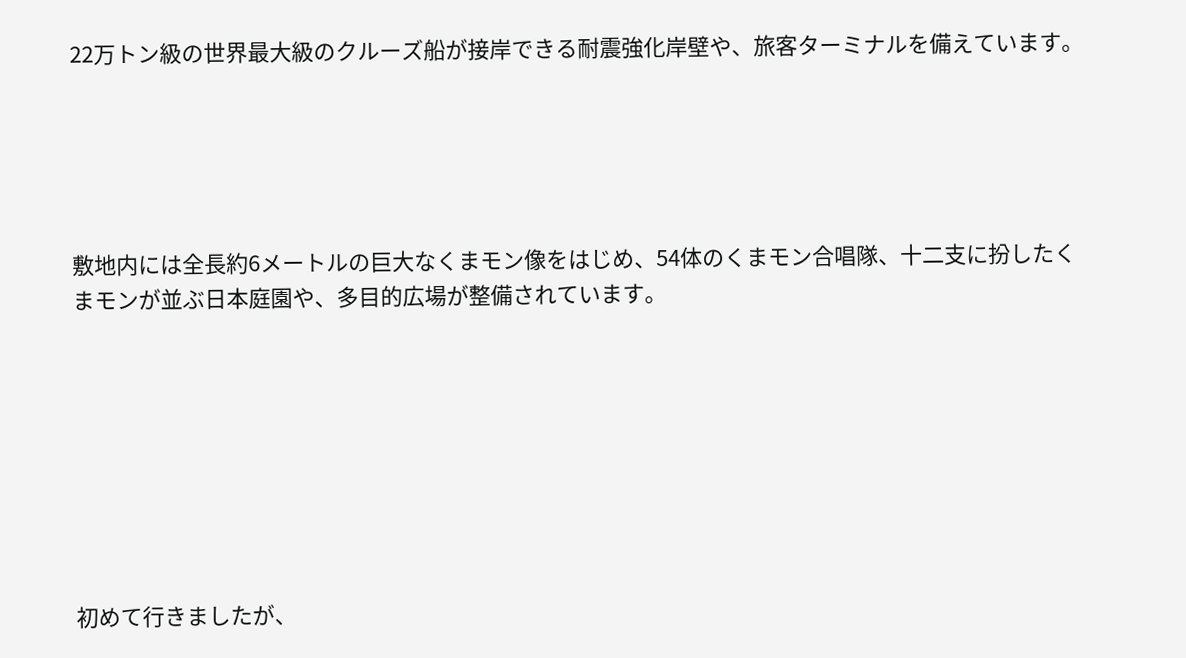22万トン級の世界最大級のクルーズ船が接岸できる耐震強化岸壁や、旅客ターミナルを備えています。





敷地内には全長約6メートルの巨大なくまモン像をはじめ、54体のくまモン合唱隊、十二支に扮したくまモンが並ぶ日本庭園や、多目的広場が整備されています。








初めて行きましたが、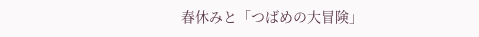春休みと「つばめの大冒険」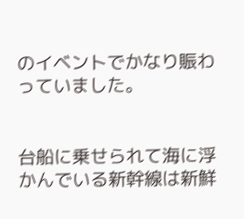のイベントでかなり賑わっていました。


台船に乗せられて海に浮かんでいる新幹線は新鮮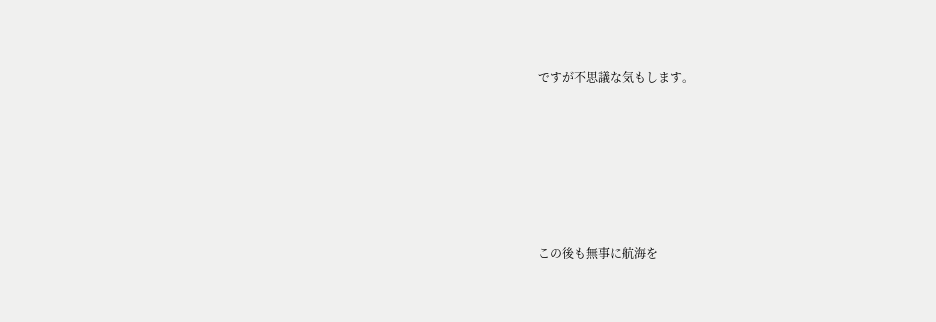ですが不思議な気もします。







この後も無事に航海を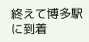終えて博多駅に到着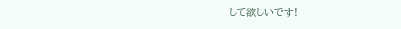して欲しいです!